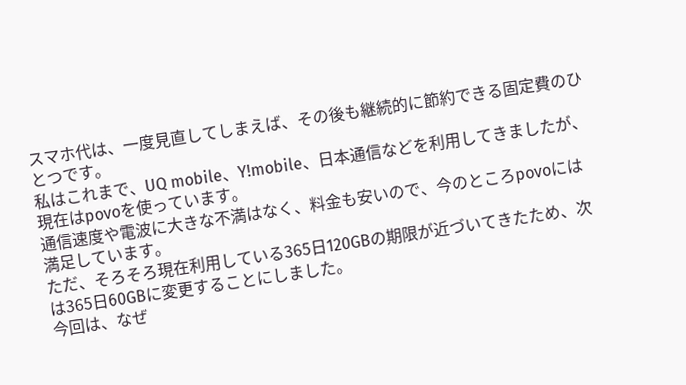スマホ代は、一度見直してしまえば、その後も継続的に節約できる固定費のひとつです。
私はこれまで、UQ mobile、Y!mobile、日本通信などを利用してきましたが、現在はpovoを使っています。
通信速度や電波に大きな不満はなく、料金も安いので、今のところpovoには満足しています。
ただ、そろそろ現在利用している365日120GBの期限が近づいてきたため、次は365日60GBに変更することにしました。
今回は、なぜ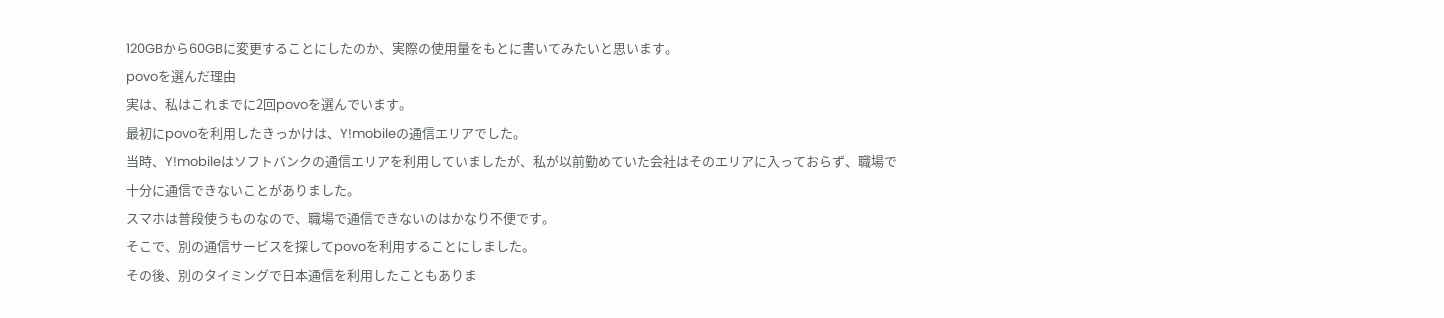120GBから60GBに変更することにしたのか、実際の使用量をもとに書いてみたいと思います。
povoを選んだ理由
実は、私はこれまでに2回povoを選んでいます。
最初にpovoを利用したきっかけは、Y!mobileの通信エリアでした。
当時、Y!mobileはソフトバンクの通信エリアを利用していましたが、私が以前勤めていた会社はそのエリアに入っておらず、職場で十分に通信できないことがありました。
スマホは普段使うものなので、職場で通信できないのはかなり不便です。
そこで、別の通信サービスを探してpovoを利用することにしました。
その後、別のタイミングで日本通信を利用したこともありま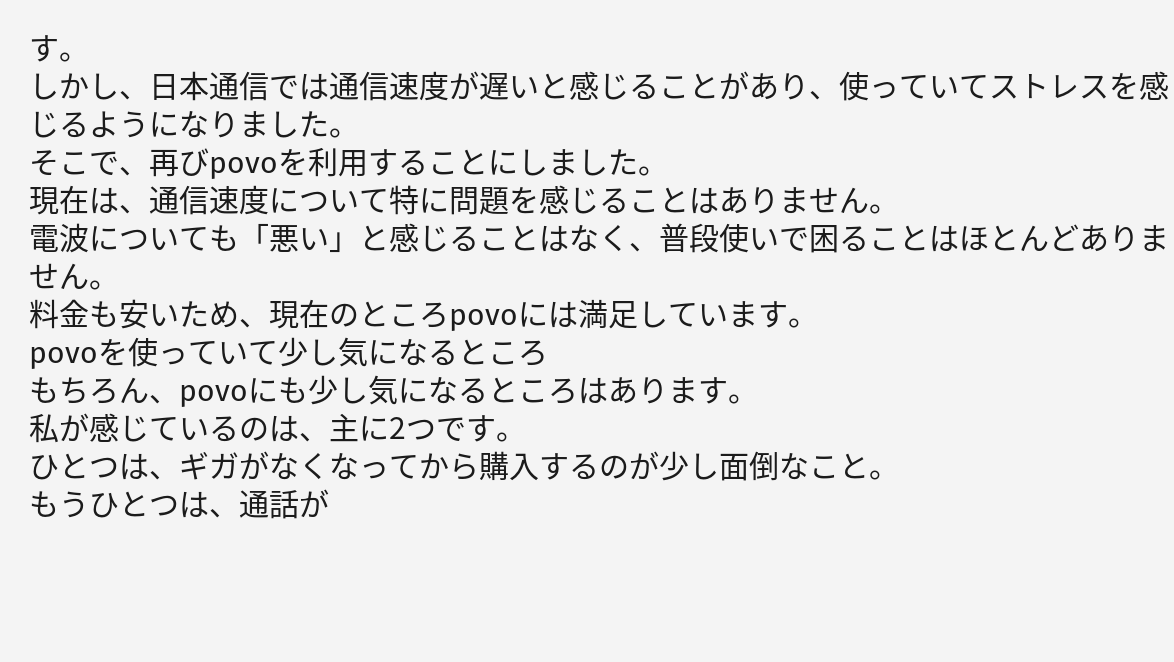す。
しかし、日本通信では通信速度が遅いと感じることがあり、使っていてストレスを感じるようになりました。
そこで、再びpovoを利用することにしました。
現在は、通信速度について特に問題を感じることはありません。
電波についても「悪い」と感じることはなく、普段使いで困ることはほとんどありません。
料金も安いため、現在のところpovoには満足しています。
povoを使っていて少し気になるところ
もちろん、povoにも少し気になるところはあります。
私が感じているのは、主に2つです。
ひとつは、ギガがなくなってから購入するのが少し面倒なこと。
もうひとつは、通話が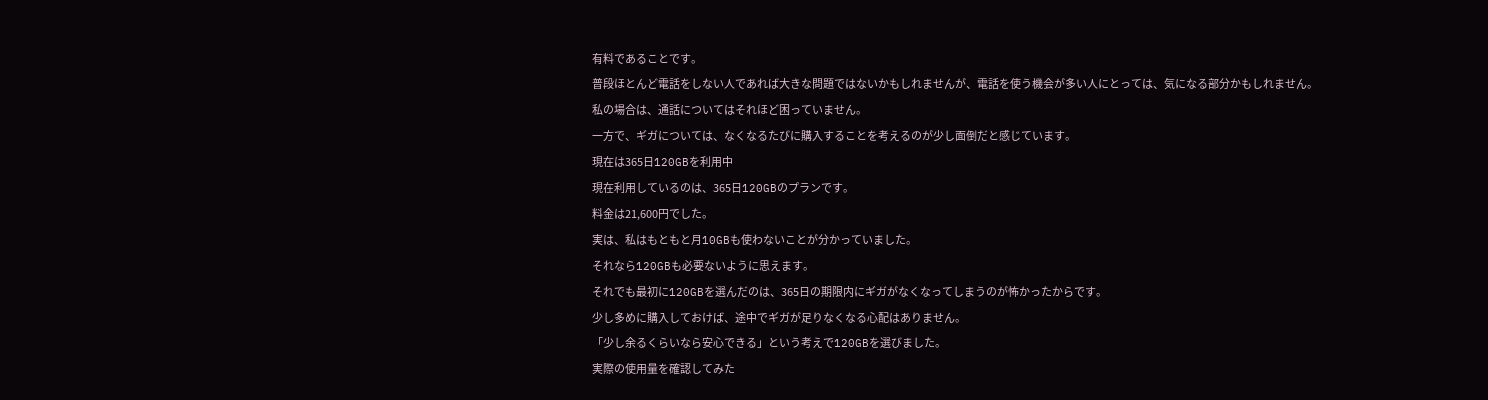有料であることです。
普段ほとんど電話をしない人であれば大きな問題ではないかもしれませんが、電話を使う機会が多い人にとっては、気になる部分かもしれません。
私の場合は、通話についてはそれほど困っていません。
一方で、ギガについては、なくなるたびに購入することを考えるのが少し面倒だと感じています。
現在は365日120GBを利用中
現在利用しているのは、365日120GBのプランです。
料金は21,600円でした。
実は、私はもともと月10GBも使わないことが分かっていました。
それなら120GBも必要ないように思えます。
それでも最初に120GBを選んだのは、365日の期限内にギガがなくなってしまうのが怖かったからです。
少し多めに購入しておけば、途中でギガが足りなくなる心配はありません。
「少し余るくらいなら安心できる」という考えで120GBを選びました。
実際の使用量を確認してみた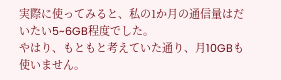実際に使ってみると、私の1か月の通信量はだいたい5~6GB程度でした。
やはり、もともと考えていた通り、月10GBも使いません。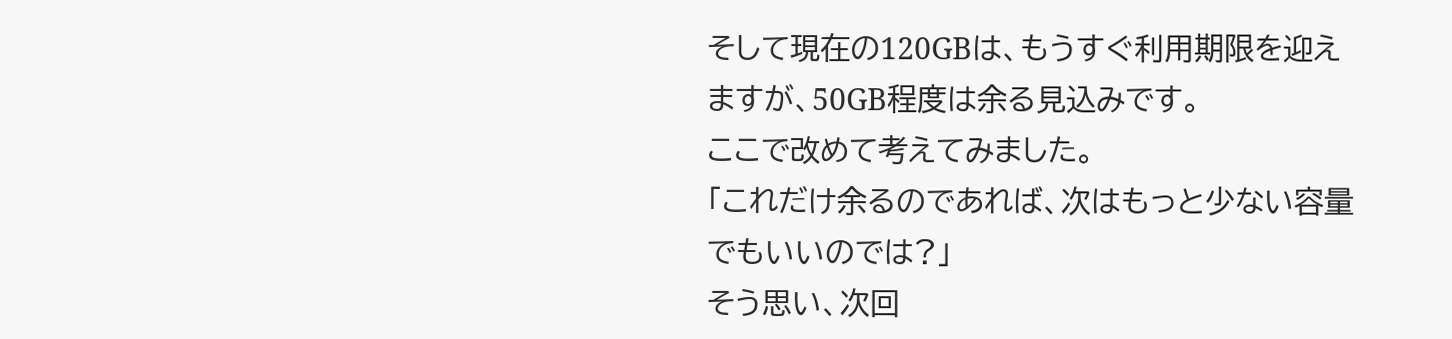そして現在の120GBは、もうすぐ利用期限を迎えますが、50GB程度は余る見込みです。
ここで改めて考えてみました。
「これだけ余るのであれば、次はもっと少ない容量でもいいのでは?」
そう思い、次回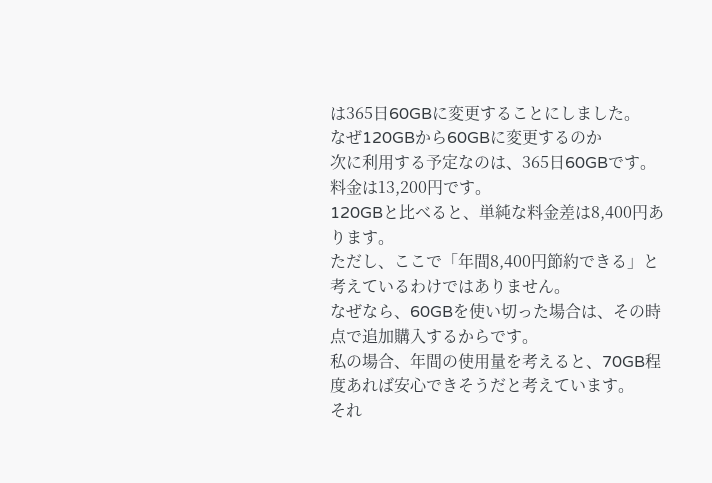は365日60GBに変更することにしました。
なぜ120GBから60GBに変更するのか
次に利用する予定なのは、365日60GBです。
料金は13,200円です。
120GBと比べると、単純な料金差は8,400円あります。
ただし、ここで「年間8,400円節約できる」と考えているわけではありません。
なぜなら、60GBを使い切った場合は、その時点で追加購入するからです。
私の場合、年間の使用量を考えると、70GB程度あれば安心できそうだと考えています。
それ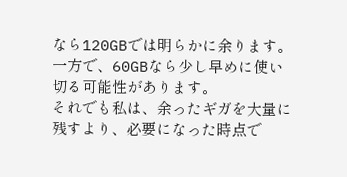なら120GBでは明らかに余ります。
一方で、60GBなら少し早めに使い切る可能性があります。
それでも私は、余ったギガを大量に残すより、必要になった時点で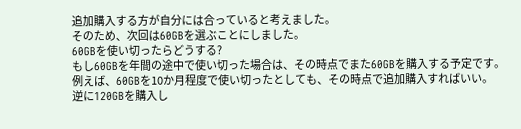追加購入する方が自分には合っていると考えました。
そのため、次回は60GBを選ぶことにしました。
60GBを使い切ったらどうする?
もし60GBを年間の途中で使い切った場合は、その時点でまた60GBを購入する予定です。
例えば、60GBを10か月程度で使い切ったとしても、その時点で追加購入すればいい。
逆に120GBを購入し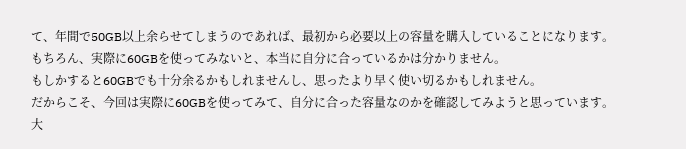て、年間で50GB以上余らせてしまうのであれば、最初から必要以上の容量を購入していることになります。
もちろん、実際に60GBを使ってみないと、本当に自分に合っているかは分かりません。
もしかすると60GBでも十分余るかもしれませんし、思ったより早く使い切るかもしれません。
だからこそ、今回は実際に60GBを使ってみて、自分に合った容量なのかを確認してみようと思っています。
大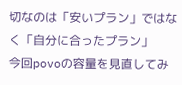切なのは「安いプラン」ではなく「自分に合ったプラン」
今回povoの容量を見直してみ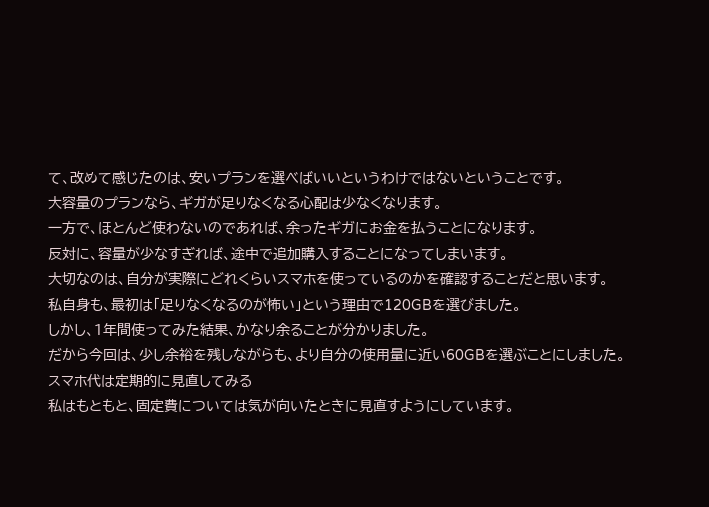て、改めて感じたのは、安いプランを選べばいいというわけではないということです。
大容量のプランなら、ギガが足りなくなる心配は少なくなります。
一方で、ほとんど使わないのであれば、余ったギガにお金を払うことになります。
反対に、容量が少なすぎれば、途中で追加購入することになってしまいます。
大切なのは、自分が実際にどれくらいスマホを使っているのかを確認することだと思います。
私自身も、最初は「足りなくなるのが怖い」という理由で120GBを選びました。
しかし、1年間使ってみた結果、かなり余ることが分かりました。
だから今回は、少し余裕を残しながらも、より自分の使用量に近い60GBを選ぶことにしました。
スマホ代は定期的に見直してみる
私はもともと、固定費については気が向いたときに見直すようにしています。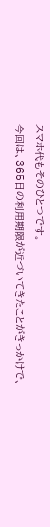スマホ代もそのひとつです。
今回は、365日の利用期限が近づいてきたことがきっかけで、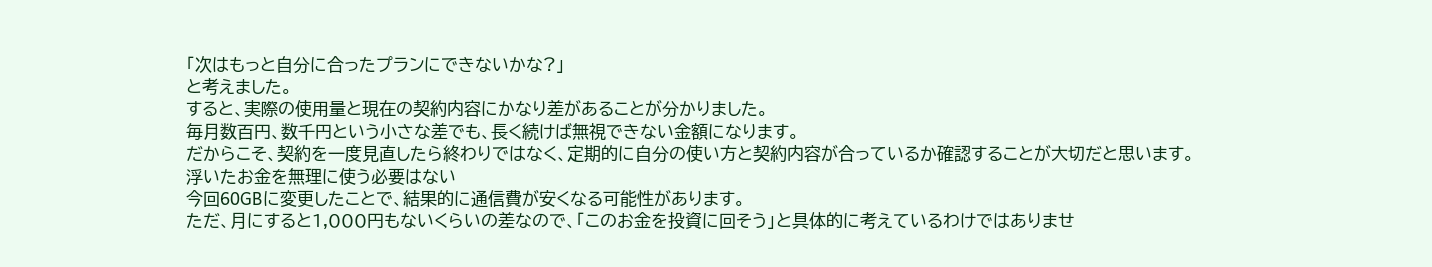「次はもっと自分に合ったプランにできないかな?」
と考えました。
すると、実際の使用量と現在の契約内容にかなり差があることが分かりました。
毎月数百円、数千円という小さな差でも、長く続けば無視できない金額になります。
だからこそ、契約を一度見直したら終わりではなく、定期的に自分の使い方と契約内容が合っているか確認することが大切だと思います。
浮いたお金を無理に使う必要はない
今回60GBに変更したことで、結果的に通信費が安くなる可能性があります。
ただ、月にすると1,000円もないくらいの差なので、「このお金を投資に回そう」と具体的に考えているわけではありませ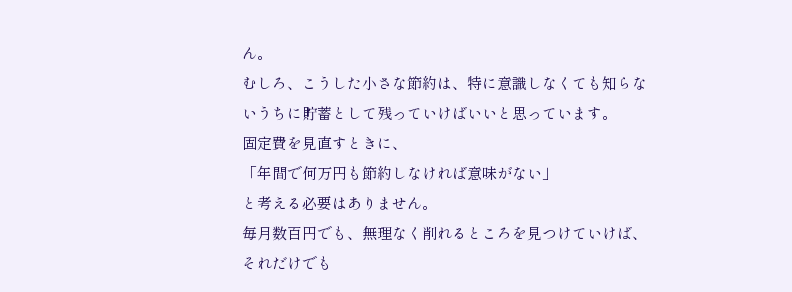ん。
むしろ、こうした小さな節約は、特に意識しなくても知らないうちに貯蓄として残っていけばいいと思っています。
固定費を見直すときに、
「年間で何万円も節約しなければ意味がない」
と考える必要はありません。
毎月数百円でも、無理なく削れるところを見つけていけば、それだけでも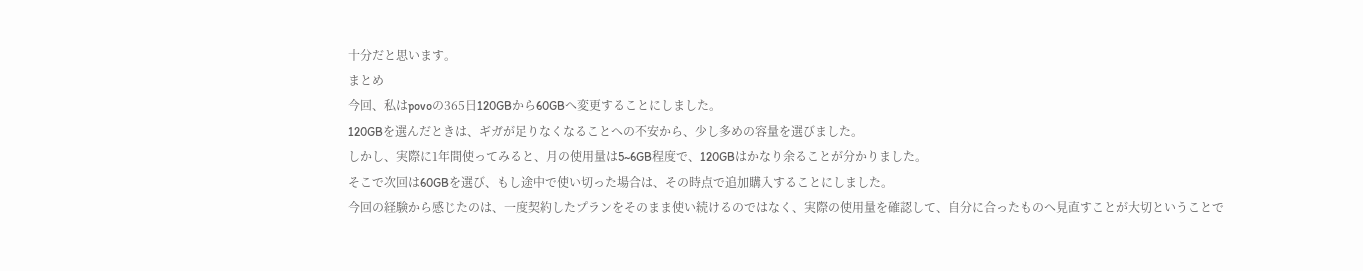十分だと思います。
まとめ
今回、私はpovoの365日120GBから60GBへ変更することにしました。
120GBを選んだときは、ギガが足りなくなることへの不安から、少し多めの容量を選びました。
しかし、実際に1年間使ってみると、月の使用量は5~6GB程度で、120GBはかなり余ることが分かりました。
そこで次回は60GBを選び、もし途中で使い切った場合は、その時点で追加購入することにしました。
今回の経験から感じたのは、一度契約したプランをそのまま使い続けるのではなく、実際の使用量を確認して、自分に合ったものへ見直すことが大切ということで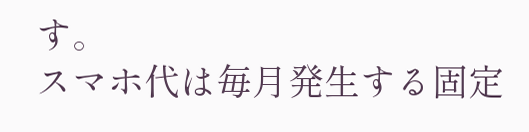す。
スマホ代は毎月発生する固定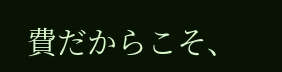費だからこそ、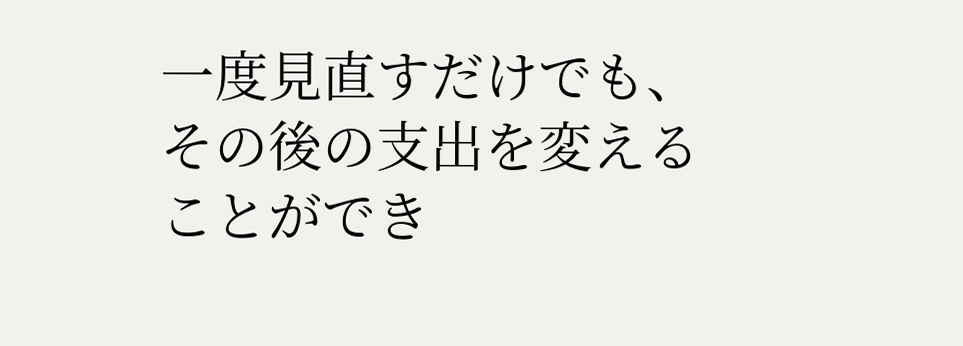一度見直すだけでも、その後の支出を変えることができ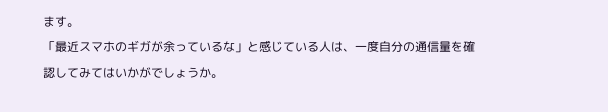ます。
「最近スマホのギガが余っているな」と感じている人は、一度自分の通信量を確認してみてはいかがでしょうか。